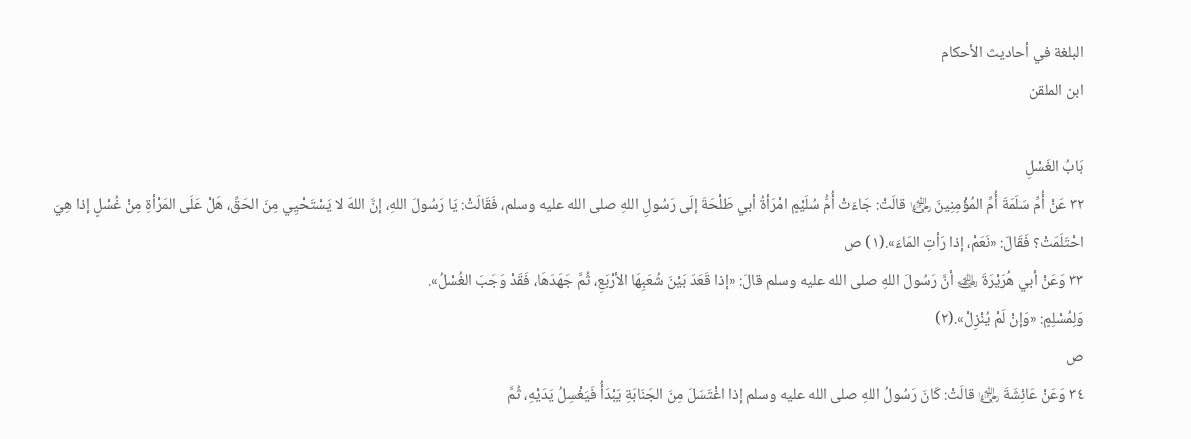البلغة في أحاديث الأحكام
ابن الملقن

بَابُ الغَسْلِ
٣٢ عَنْ أُمِّ سَلَمَةَ أُمِّ المُؤْمِنِينَ ﵂ قالَتْ: جَاءَتْ أُمُّ سُلَيْمٍ امْرَأةُ أبي طَلْحَةَ إلَى رَسُولِ اللهِ صلى الله عليه وسلم، فَقَالَتْ: يَا رَسُولَ اللهِ، إنَّ اللهَ لا يَسْتَحْيِي مِنَ الحَقِّ، هَلْ عَلَى المَرْأةِ مِنْ غُسْلٍ إذا هِيَ احْتَلَمَتْ؟ فَقَالَ: «نَعَمْ، إذا رَأتِ المَاءَ».(١) ص
٣٣ وَعَنْ أبي هُرَيْرَةَ ﵁ أنَّ رَسُولَ اللهِ صلى الله عليه وسلم قالَ: «إذا قَعَدَ بَيْنَ شُعَبِهَا الأرْبَعِ، ثُمَّ جَهَدَهَا، فَقَدْ وَجَبَ الغُسْلُ».
وَلِمُسْلِمٍ: «وَإنْ لَمْ يُنْزِلْ».(٢)
ص
٣٤ وَعَنْ عَائِشَةَ ﵂ قالَتْ: كَانَ رَسُولُ اللهِ صلى الله عليه وسلم إذا اغْتَسَلَ مِنَ الجَنَابَةِ يَبْدَأُ فَيَغْسِلُ يَدَيْهِ، ثُمَّ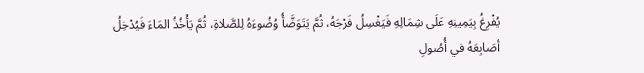يُفْرِغُ بِيَمِينِهِ عَلَى شِمَالِهِ فَيَغْسِلُ فَرْجَهُ، ثُمَّ يَتَوَضَّأُ وُضُوءَهُ لِلصَّلاةِ، ثُمَّ يَأْخُذُ المَاءَ فَيُدْخِلُ أصَابِعَهُ في أُصُولِ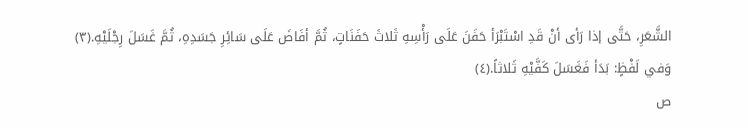الشَّعَرِ، حَتَّى إذا رَأى أنْ قَدِ اسْتَبْرَأ حَفَنَ عَلَى رَأْسِهِ ثَلاثَ حَفَنَاتٍ، ثُمَّ أفَاضَ عَلَى سَائِرِ جَسَدِهِ، ثُمَّ غَسَلَ رِجْلَيْهِ.(٣)
وَفي لَفْظٍ: بَدَأ فَغَسَلَ كَفَّيْهِ ثَلاثاً.(٤)
ص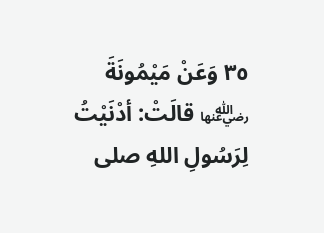٣٥ وَعَنْ مَيْمُونَةَ ﵂ قالَتْ: أدْنَيْتُ لِرَسُولِ اللهِ صلى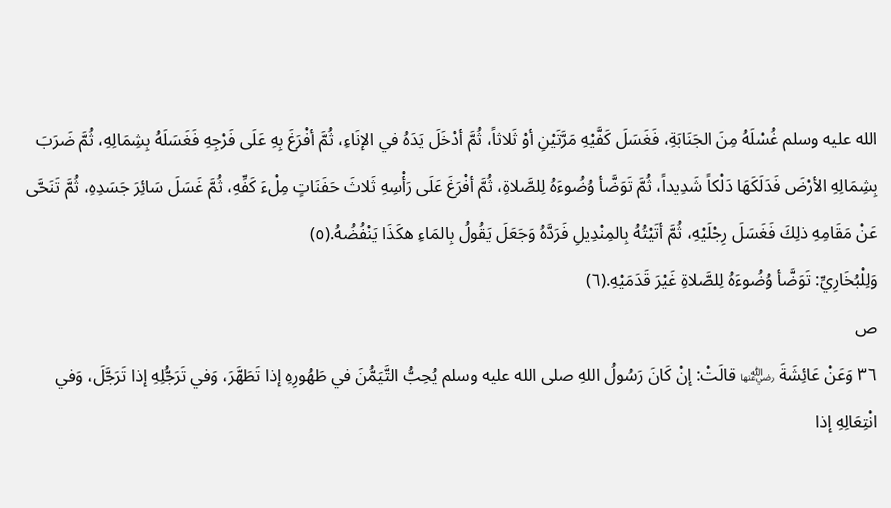الله عليه وسلم غُسْلَهُ مِنَ الجَنَابَةِ، فَغَسَلَ كَفَّيْهِ مَرَّتَيْنِ أوْ ثَلاثاً، ثُمَّ أدْخَلَ يَدَهُ في الإنَاءِ، ثُمَّ أفْرَغَ بِهِ عَلَى فَرْجِهِ فَغَسَلَهُ بِشِمَالِهِ، ثُمَّ ضَرَبَ بِشِمَالِهِ الأرْضَ فَدَلَكَهَا دَلْكاً شَدِيداً، ثُمَّ تَوَضَّأ وُضُوءَهُ لِلصَّلاةِ، ثُمَّ أفْرَغَ عَلَى رَأْسِهِ ثَلاثَ حَفَنَاتٍ مِلْءَ كَفِّهِ، ثُمَّ غَسَلَ سَائِرَ جَسَدِهِ، ثُمَّ تَنَحَّى عَنْ مَقَامِهِ ذلِكَ فَغَسَلَ رِجْلَيْهِ، ثُمَّ أتَيْتُهُ بِالمِنْدِيلِ فَرَدَّهُ وَجَعَلَ يَقُولُ بِالمَاءِ هكَذَا يَنْفُضُهُ.(٥)
وَلِلْبُخَارِيِّ: تَوَضَّأ وُضُوءَهُ لِلصَّلاةِ غَيْرَ قَدَمَيْهِ.(٦)
ص
٣٦ وَعَنْ عَائِشَةَ ﵂ قالَتْ: إنْ كَانَ رَسُولُ اللهِ صلى الله عليه وسلم يُحِبُّ التَّيَمُّنَ في طَهُورِهِ إذا تَطَهَّرَ، وَفي تَرَجُّلِهِ إذا تَرَجَّلَ، وَفي انْتِعَالِهِ إذا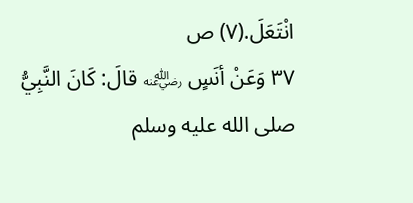انْتَعَلَ.(٧) ص
٣٧ وَعَنْ أنَسٍ ﵁ قالَ: كَانَ النَّبِيُّ صلى الله عليه وسلم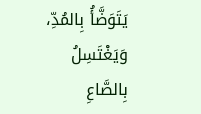يَتَوَضَّأُ بِالمُدِّ، وَيَغْتَسِلُ بِالصَّاعِ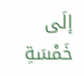إلَى خَمْسَةِ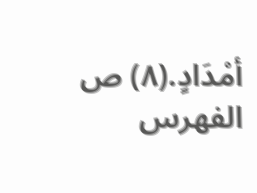أمْدَادٍ.(٨) ص
الفهرس